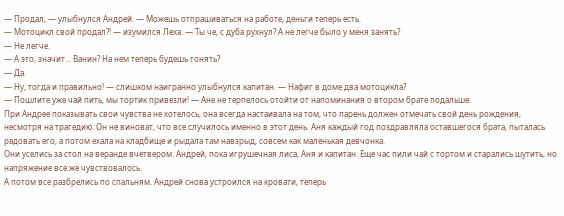— Продал, — улыбнулся Андрей. — Можешь отпрашиваться на работе, деньги теперь есть.
— Мотоцикл свой продал?! — изумился Леха. — Ты че, с дуба рухнул? А не легче было у меня занять?
— Не легче.
— А это, значит… Ванин? На нем теперь будешь гонять?
— Да.
— Ну, тогда и правильно! — слишком наигранно улыбнулся капитан. — Нафиг в доме два мотоцикла?
— Пошлите уже чай пить, мы тортик привезли! — Ане не терпелось отойти от напоминания о втором брате подальше.
При Андрее показывать свои чувства не хотелось, она всегда настаивала на том, что парень должен отмечать свой день рождения, несмотря на трагедию. Он не виноват, что все случилось именно в этот день. Аня каждый год поздравляла оставшегося брата, пыталась радовать его, а потом ехала на кладбище и рыдала там навзрыд, совсем как маленькая девчонка.
Они уселись за стол на веранде вчетвером. Андрей, пока игрушечная лиса, Аня и капитан. Еще час пили чай с тортом и старались шутить, но напряжение все же чувствовалось.
А потом все разбрелись по спальням. Андрей снова устроился на кровати, теперь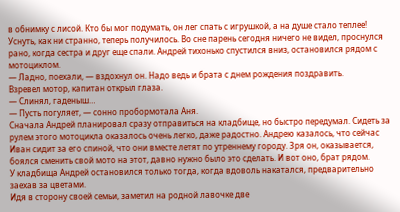в обнимку с лисой. Кто бы мог подумать, он лег спать с игрушкой, а на душе стало теплее! Уснуть, как ни странно, теперь получилось. Во сне парень сегодня ничего не видел, проснулся рано, когда сестра и друг еще спали. Андрей тихонько спустился вниз, остановился рядом с мотоциклом.
— Ладно, поехали, — вздохнул он. Надо ведь и брата с днем рождения поздравить.
Взревел мотор, капитан открыл глаза.
— Слинял, гаденыш…
— Пусть погуляет, — сонно пробормотала Аня.
Сначала Андрей планировал сразу отправиться на кладбище, но быстро передумал. Сидеть за рулем этого мотоцикла оказалось очень легко, даже радостно. Андрею казалось, что сейчас Иван сидит за его спиной, что они вместе летят по утреннему городу. Зря он, оказывается, боялся сменить свой мото на этот, давно нужно было это сделать. И вот оно, брат рядом.
У кладбища Андрей остановился только тогда, когда вдоволь накатался, предварительно заехав за цветами.
Идя в сторону своей семьи, заметил на родной лавочке две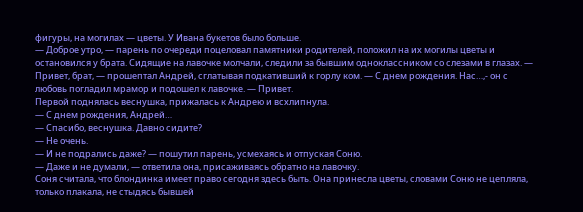фигуры, на могилах — цветы. У Ивана букетов было больше.
— Доброе утро, — парень по очереди поцеловал памятники родителей, положил на их могилы цветы и остановился у брата. Сидящие на лавочке молчали, следили за бывшим одноклассником со слезами в глазах. — Привет, брат, — прошептал Андрей, сглатывая подкативший к горлу ком. — С днем рождения. Нас…,- он с любовь погладил мрамор и подошел к лавочке. — Привет.
Первой поднялась веснушка, прижалась к Андрею и всхлипнула.
— С днем рождения, Андрей…
— Спасибо, веснушка. Давно сидите?
— Не очень.
— И не подрались даже? — пошутил парень, усмехаясь и отпуская Соню.
— Даже и не думали, — ответила она, присаживаясь обратно на лавочку.
Соня считала, что блондинка имеет право сегодня здесь быть. Она принесла цветы, словами Соню не цепляла, только плакала, не стыдясь бывшей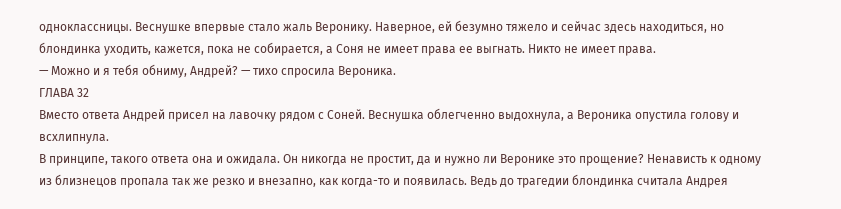одноклассницы. Веснушке впервые стало жаль Веронику. Наверное, ей безумно тяжело и сейчас здесь находиться, но блондинка уходить, кажется, пока не собирается, а Соня не имеет права ее выгнать. Никто не имеет права.
— Можно и я тебя обниму, Андрей? — тихо спросила Вероника.
ГЛАВА 32
Вместо ответа Андрей присел на лавочку рядом с Соней. Веснушка облегченно выдохнула, а Вероника опустила голову и всхлипнула.
В принципе, такого ответа она и ожидала. Он никогда не простит, да и нужно ли Веронике это прощение? Ненависть к одному из близнецов пропала так же резко и внезапно, как когда-то и появилась. Ведь до трагедии блондинка считала Андрея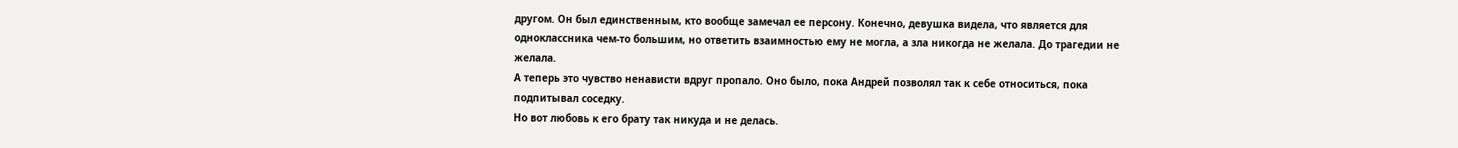другом. Он был единственным, кто вообще замечал ее персону. Конечно, девушка видела, что является для одноклассника чем-то большим, но ответить взаимностью ему не могла, а зла никогда не желала. До трагедии не желала.
А теперь это чувство ненависти вдруг пропало. Оно было, пока Андрей позволял так к себе относиться, пока подпитывал соседку.
Но вот любовь к его брату так никуда и не делась.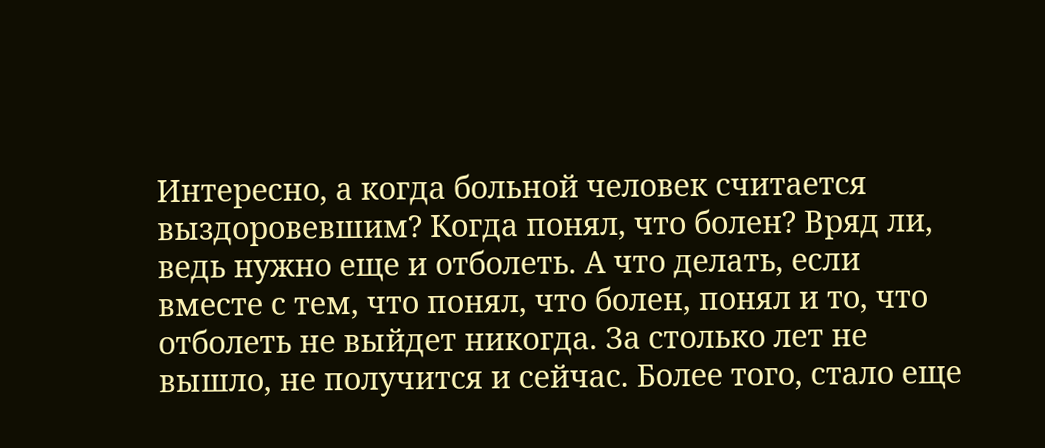Интересно, а когда больной человек считается выздоровевшим? Когда понял, что болен? Вряд ли, ведь нужно еще и отболеть. А что делать, если вместе с тем, что понял, что болен, понял и то, что отболеть не выйдет никогда. За столько лет не вышло, не получится и сейчас. Более того, стало еще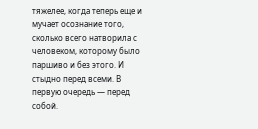тяжелее, когда теперь еще и мучает осознание того, сколько всего натворила с человеком, которому было паршиво и без этого. И стыдно перед всеми. В первую очередь — перед собой.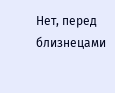Нет, перед близнецами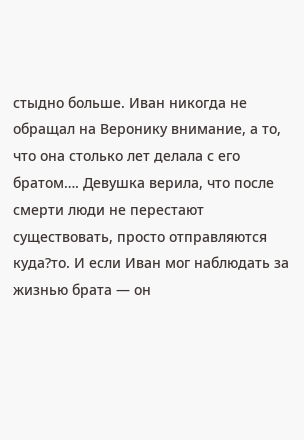стыдно больше. Иван никогда не обращал на Веронику внимание, а то, что она столько лет делала с его братом…. Девушка верила, что после смерти люди не перестают существовать, просто отправляются куда?то. И если Иван мог наблюдать за жизнью брата — он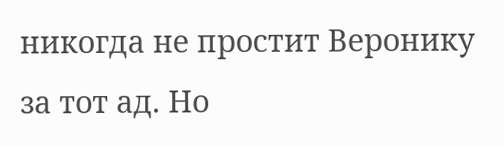никогда не простит Веронику за тот ад. Но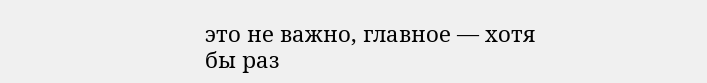это не важно, главное — хотя бы раз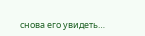снова его увидеть…